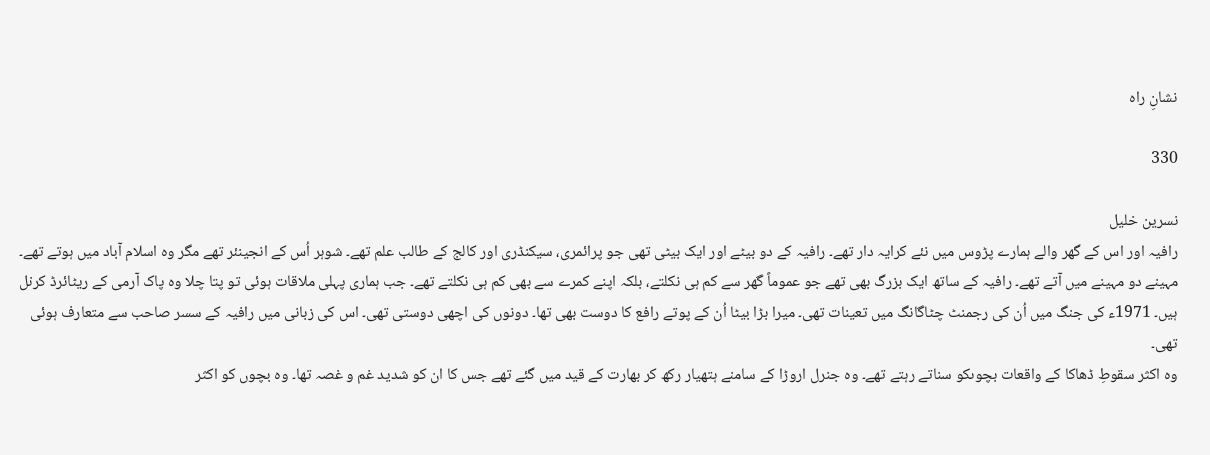نشانِ راہ

330

نسرین خلیل
رافیہ اور اس کے گھر والے ہمارے پڑوس میں نئے کرایہ دار تھے۔ رافیہ کے دو بیٹے اور ایک بیٹی تھی جو پرائمری، سیکنڈری اور کالج کے طالب علم تھے۔ شوہر اُس کے انجینئر تھے مگر وہ اسلام آباد میں ہوتے تھے۔ مہینے دو مہینے میں آتے تھے۔ رافیہ کے ساتھ ایک بزرگ بھی تھے جو عموماً گھر سے کم ہی نکلتے، بلکہ اپنے کمرے سے بھی کم ہی نکلتے تھے۔ جب ہماری پہلی ملاقات ہوئی تو پتا چلا وہ پاک آرمی کے ریٹائرڈ کرنل ہیں۔ 1971ء کی جنگ میں اُن کی رجمنٹ چٹاگانگ میں تعینات تھی۔ میرا بڑا بیٹا اُن کے پوتے رافع کا دوست بھی تھا۔ دونوں کی اچھی دوستی تھی۔ اس کی زبانی میں رافیہ کے سسر صاحب سے متعارف ہوئی تھی۔
وہ اکثر سقوطِ ڈھاکا کے واقعات بچوںکو سناتے رہتے تھے۔ وہ جنرل اروڑا کے سامنے ہتھیار رکھ کر بھارت کے قید میں گئے تھے جس کا ان کو شدید غم و غصہ تھا۔ وہ بچوں کو اکثر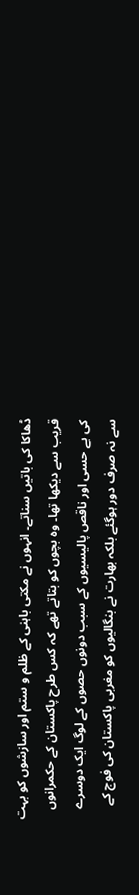ڈھاکا کی باتیں سناتے۔ انہوں نے مکتی باہنی کے ظلم و ستم اور سازشوں کو بہت قریب سے دیکھا تھا۔ وہ بچوں کو بتاتے تھے کہ کس طرح پاکستان کے حکمرانوں کی بے حسی اور ناقص پالیسیوں کے سبب دونوں حصوں کے لوگ ایک دوسرے سے نہ صرف دور ہوگئے بلکہ بھارت نے بنگالیوں کو مغربی پاکستان کی فوج کے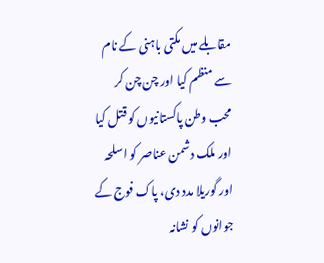مقابلے میں مکتی باہنی کے نام سے منظم کیا اور چن چن کر محب وطن پاکستانیوں کو قتل کیا اور ملک دشمن عناصر کو اسلحہ اور گوریلا مدد دی، پاک فوج کے جوانوں کو نشانہ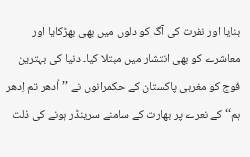بنایا اور نفرت کی آگ کو دلوں میں بھی بھڑکایا اور معاشرے کو بھی انتشار میں مبتلا کیا۔ دنیا کی بہترین فوج کو مغربی پاکستان کے حکمرانوں نے ’’اُدھر تم اِدھر ہم‘‘ کے نعرے پر بھارت کے سامنے سرینڈر ہونے کی ذلت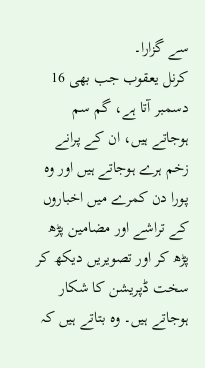سے گزارا۔
کرنل یعقوب جب بھی 16 دسمبر آتا ہے، گم سم ہوجاتے ہیں، ان کے پرانے زخم ہرے ہوجاتے ہیں اور وہ پورا دن کمرے میں اخباروں کے تراشے اور مضامین پڑھ پڑھ کر اور تصویریں دیکھ کر سخت ڈپریشن کا شکار ہوجاتے ہیں۔ وہ بتاتے ہیں کہ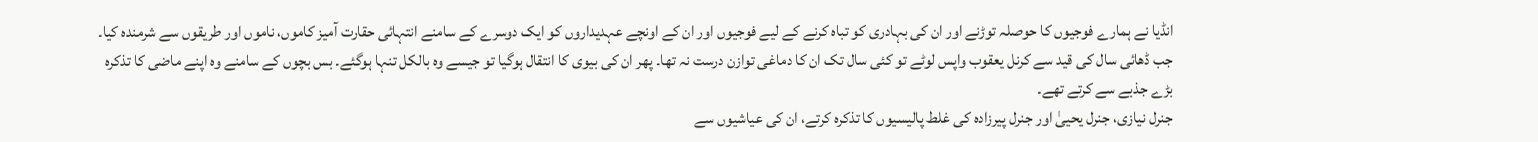انڈیا نے ہمارے فوجیوں کا حوصلہ توڑنے اور ان کی بہادری کو تباہ کرنے کے لیے فوجیوں اور ان کے اونچے عہدیداروں کو ایک دوسرے کے سامنے انتہائی حقارت آمیز کاموں، ناموں اور طریقوں سے شرمندہ کیا۔ جب ڈھائی سال کی قید سے کرنل یعقوب واپس لوٹے تو کئی سال تک ان کا دماغی توازن درست نہ تھا۔ پھر ان کی بیوی کا انتقال ہوگیا تو جیسے وہ بالکل تنہا ہوگئے۔ بس بچوں کے سامنے وہ اپنے ماضی کا تذکرہ بڑے جذبے سے کرتے تھے۔
جنرل نیازی، جنرل یحییٰ اور جنرل پیرزادہ کی غلط پالیسیوں کا تذکرہ کرتے، ان کی عیاشیوں سے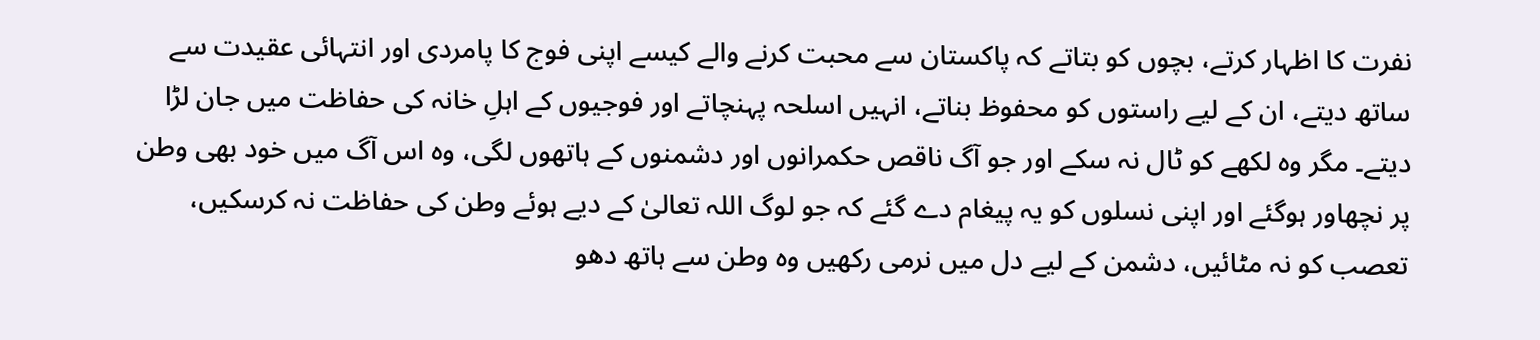نفرت کا اظہار کرتے، بچوں کو بتاتے کہ پاکستان سے محبت کرنے والے کیسے اپنی فوج کا پامردی اور انتہائی عقیدت سے ساتھ دیتے، ان کے لیے راستوں کو محفوظ بناتے، انہیں اسلحہ پہنچاتے اور فوجیوں کے اہلِ خانہ کی حفاظت میں جان لڑا دیتے۔ مگر وہ لکھے کو ٹال نہ سکے اور جو آگ ناقص حکمرانوں اور دشمنوں کے ہاتھوں لگی، وہ اس آگ میں خود بھی وطن پر نچھاور ہوگئے اور اپنی نسلوں کو یہ پیغام دے گئے کہ جو لوگ اللہ تعالیٰ کے دیے ہوئے وطن کی حفاظت نہ کرسکیں، تعصب کو نہ مٹائیں، دشمن کے لیے دل میں نرمی رکھیں وہ وطن سے ہاتھ دھو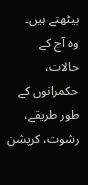بیٹھتے ہیں۔
وہ آج کے حالات، حکمرانوں کے طور طریقے، رشوت، کرپشن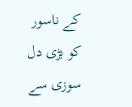کے ناسور کو بڑی دل سوزی سے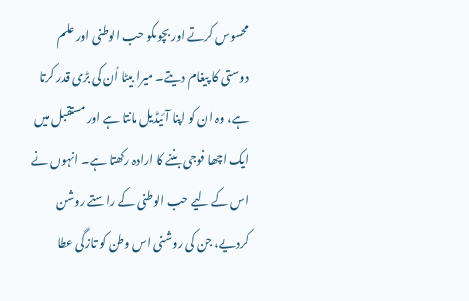محسوس کرتے اور بچوںکو حب الوطنی اور علم دوستی کا پیغام دیتے۔ میرا بیٹا اُن کی بڑی قدر کرتا ہے، وہ ان کو اپنا آئیڈیل مانتا ہے اور مستقبل میں ایک اچھا فوجی بننے کا ارادہ رکھتا ہے۔ انہوں نے اس کے لیے حب الوطنی کے راستے روشن کردیے، جن کی روشنی اس وطن کو تازگی عطا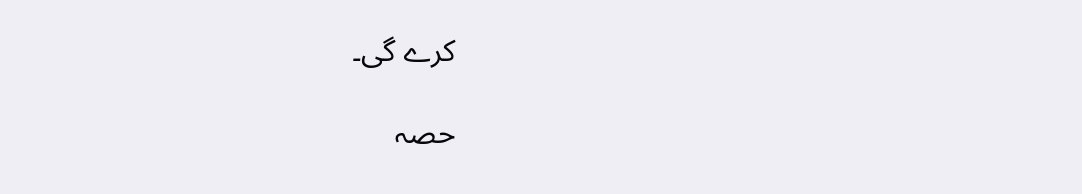کرے گی۔

حصہ